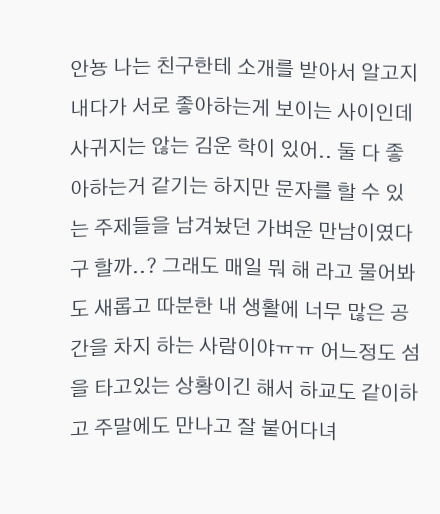안뇽 나는 친구한테 소개를 받아서 알고지내다가 서로 좋아하는게 보이는 사이인데 사귀지는 않는 김운 학이 있어.. 둘 다 좋아하는거 같기는 하지만 문자를 할 수 있는 주제들을 남겨놨던 가벼운 만남이였다구 할까..? 그래도 매일 뭐 해 라고 물어봐도 새롭고 따분한 내 생활에 너무 많은 공간을 차지 하는 사람이야ㅠㅠ 어느정도 섬을 타고있는 상황이긴 해서 하교도 같이하고 주말에도 만나고 잘 붙어다녀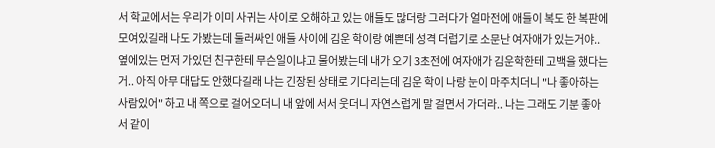서 학교에서는 우리가 이미 사귀는 사이로 오해하고 있는 애들도 많더랑 그러다가 얼마전에 애들이 복도 한 복판에 모여있길래 나도 가봤는데 둘러싸인 애들 사이에 김운 학이랑 예쁜데 성격 더럽기로 소문난 여자애가 있는거야.. 옆에있는 먼저 가있던 친구한테 무슨일이냐고 물어봤는데 내가 오기 3초전에 여자애가 김운학한테 고백을 했다는거.. 아직 아무 대답도 안했다길래 나는 긴장된 상태로 기다리는데 김운 학이 나랑 눈이 마주치더니 "나 좋아하는 사람있어" 하고 내 쪽으로 걸어오더니 내 앞에 서서 웃더니 자연스럽게 말 걸면서 가더라.. 나는 그래도 기분 좋아서 같이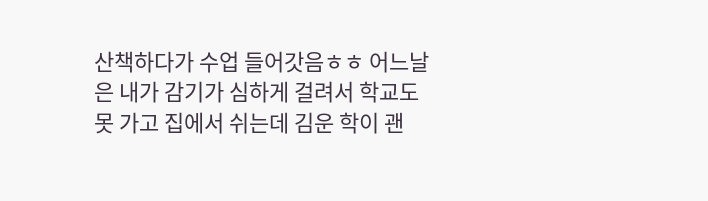산책하다가 수업 들어갓음ㅎㅎ 어느날은 내가 감기가 심하게 걸려서 학교도 못 가고 집에서 쉬는데 김운 학이 괜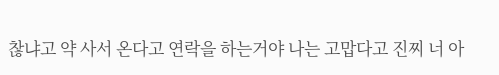찮냐고 약 사서 온다고 연락을 하는거야 나는 고맙다고 진찌 너 아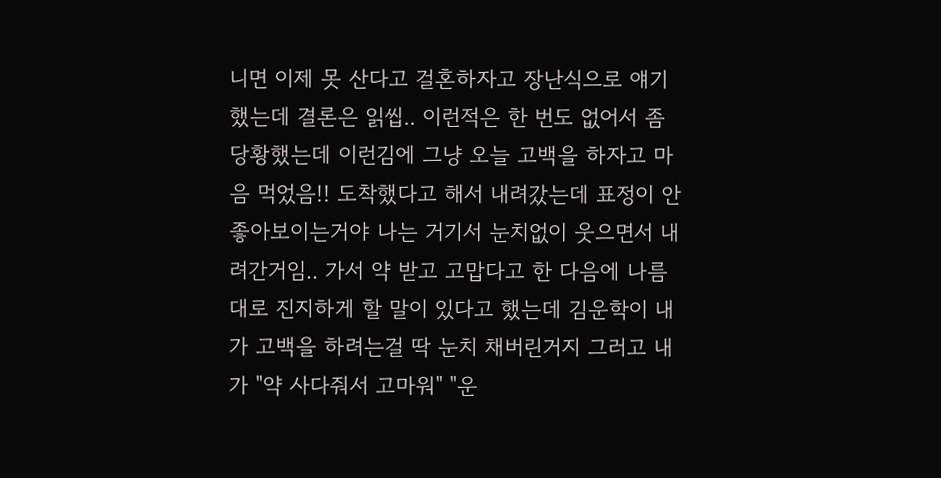니면 이제 못 산다고 걸혼하자고 장난식으로 얘기했는데 결론은 읽씹.. 이런적은 한 번도 없어서 좀 당황했는데 이런김에 그냥 오늘 고백을 하자고 마음 먹었음!! 도착했다고 해서 내려갔는데 표정이 안 좋아보이는거야 나는 거기서 눈치없이 웃으면서 내려간거임.. 가서 약 받고 고맙다고 한 다음에 나름대로 진지하게 할 말이 있다고 했는데 김운학이 내가 고백을 하려는걸 딱 눈치 채버린거지 그러고 내가 "약 사다줘서 고마워" "운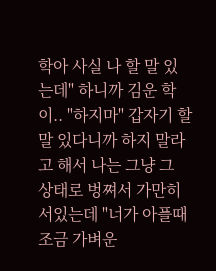학아 사실 나 할 말 있는데" 하니까 김운 학이.. "하지마" 갑자기 할 말 있다니까 하지 말라고 해서 나는 그냥 그 상태로 벙쪄서 가만히 서있는데 "너가 아플때 조금 가벼운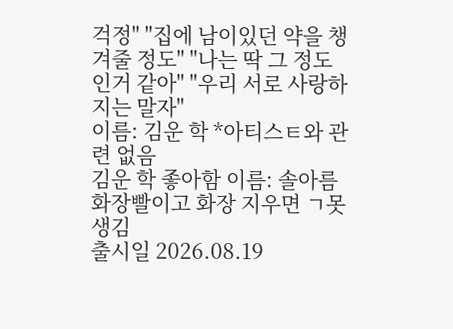걱정" "집에 남이있던 약을 챙겨줄 정도" "나는 딱 그 정도 인거 같아" "우리 서로 사랑하지는 말자"
이름: 김운 학 *아티스ㅌ와 관련 없음
김운 학 좋아함 이름: 솔아름 화장빨이고 화장 지우면 ㄱ못생김
출시일 2026.08.19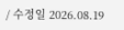/ 수정일 2026.08.19